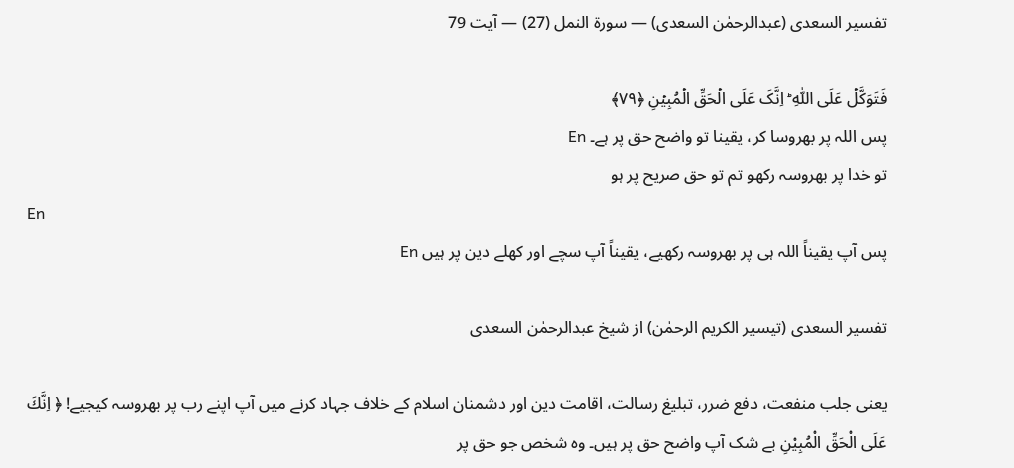تفسیر السعدی (عبدالرحمٰن السعدی) — سورۃ النمل (27) — آیت 79

فَتَوَکَّلۡ عَلَی اللّٰہِ ؕ اِنَّکَ عَلَی الۡحَقِّ الۡمُبِیۡنِ ﴿۷۹﴾
پس اللہ پر بھروسا کر، یقینا تو واضح حق پر ہے۔ En
تو خدا پر بھروسہ رکھو تم تو حق صریح پر ہو
En
پس آپ یقیناً اللہ ہی پر بھروسہ رکھیے، یقیناً آپ سچے اور کھلے دین پر ہیں En

تفسیر السعدی (تیسیر الکریم الرحمٰن) از شیخ عبدالرحمٰن السعدی

یعنی جلب منفعت، دفع ضرر، تبلیغ رسالت، اقامت دین اور دشمنان اسلام کے خلاف جہاد کرنے میں آپ اپنے رب پر بھروسہ کیجیے! ﴿ اِنَّكَ عَلَى الْحَقِّ الْمُبِیْنِ بے شک آپ واضح حق پر ہیں۔ وہ شخص جو حق پر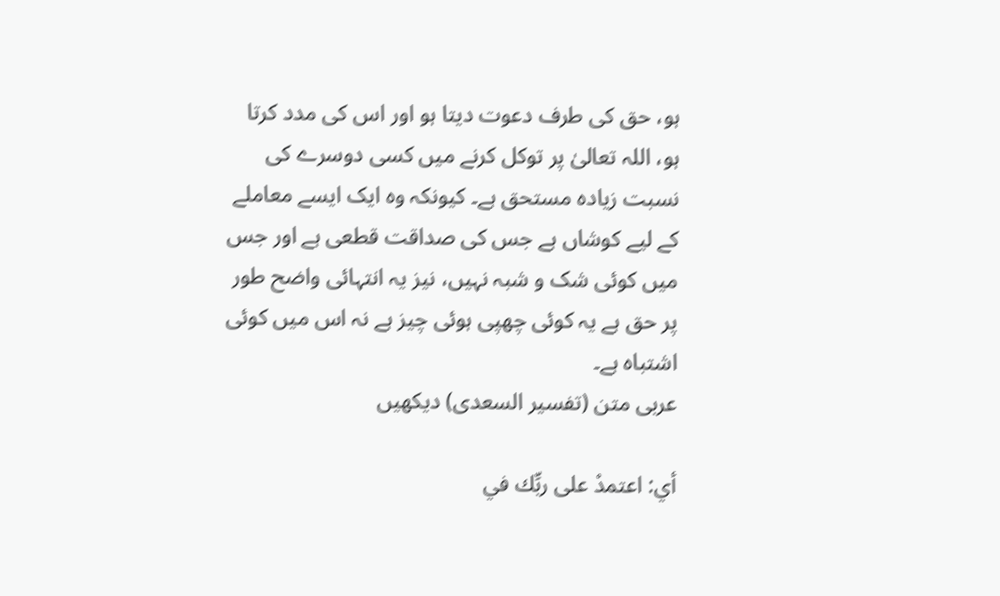ہو، حق کی طرف دعوت دیتا ہو اور اس کی مدد کرتا ہو، اللہ تعالیٰ پر توکل کرنے میں کسی دوسرے کی نسبت زیادہ مستحق ہے۔ کیونکہ وہ ایک ایسے معاملے کے لیے کوشاں ہے جس کی صداقت قطعی ہے اور جس میں کوئی شک و شبہ نہیں، نیز یہ انتہائی واضح طور پر حق ہے یہ کوئی چھپی ہوئی چیز ہے نہ اس میں کوئی اشتباہ ہے۔
عربی متن (تفسیر السعدی) دیکھیں

أي: اعتمدْ على ربِّك في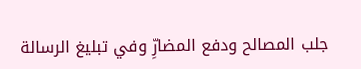جلب المصالح ودفع المضارِّ وفي تبليغ الرسالة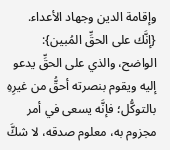وإقامة الدين وجهاد الأعداء. {إنَّك على الحقِّ المُبين}: الواضح، والذي على الحقِّ يدعو إليه ويقوم بنصرته أحقُّ من غيرِهِ بالتوكُّل؛ فإنَّه يسعى في أمر مجزوم به، معلوم صدقه، لا شكَّ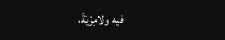فيه ولامِرْيَةَ،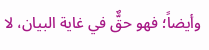وأيضاً؛ فهو حقٌّ في غاية البيان، لا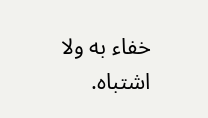خفاء به ولا اشتباه.